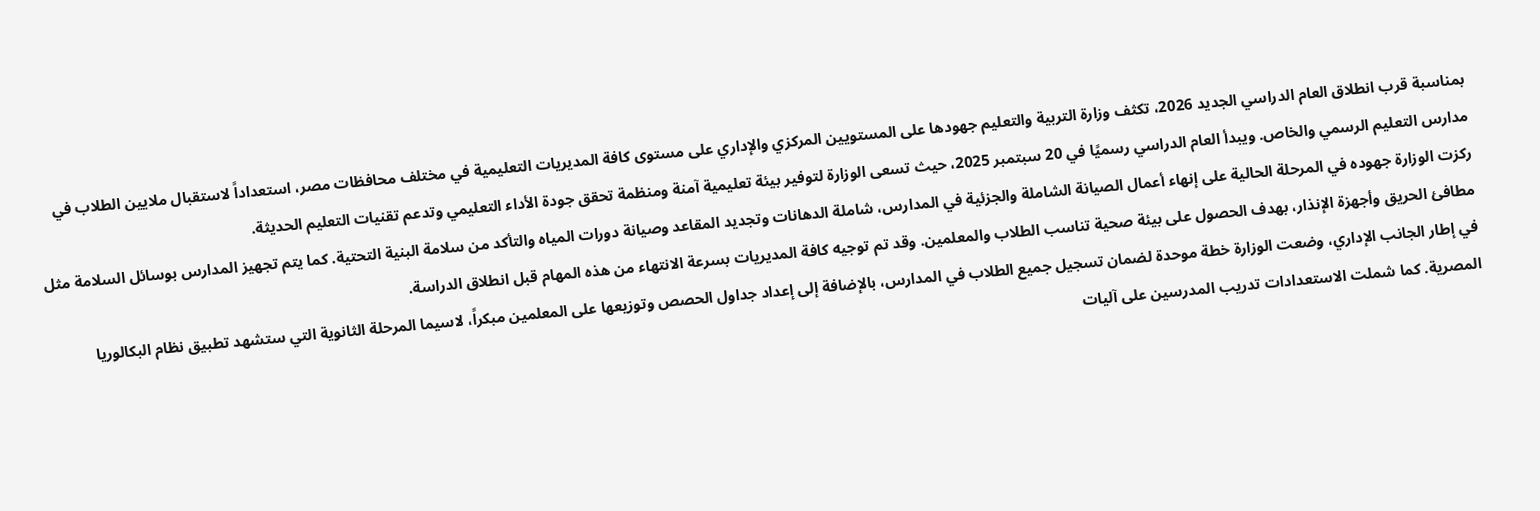بمناسبة قرب انطلاق العام الدراسي الجديد 2026، تكثف وزارة التربية والتعليم جهودها على المستويين المركزي والإداري على مستوى كافة المديريات التعليمية في مختلف محافظات مصر، استعداداً لاستقبال ملايين الطلاب في مدارس التعليم الرسمي والخاص. ويبدأ العام الدراسي رسميًا في 20 سبتمبر 2025، حيث تسعى الوزارة لتوفير بيئة تعليمية آمنة ومنظمة تحقق جودة الأداء التعليمي وتدعم تقنيات التعليم الحديثة.
ركزت الوزارة جهوده في المرحلة الحالية على إنهاء أعمال الصيانة الشاملة والجزئية في المدارس، شاملة الدهانات وتجديد المقاعد وصيانة دورات المياه والتأكد من سلامة البنية التحتية. كما يتم تجهيز المدارس بوسائل السلامة مثل مطافئ الحريق وأجهزة الإنذار، بهدف الحصول على بيئة صحية تناسب الطلاب والمعلمين. وقد تم توجيه كافة المديريات بسرعة الانتهاء من هذه المهام قبل انطلاق الدراسة.
في إطار الجانب الإداري، وضعت الوزارة خطة موحدة لضمان تسجيل جميع الطلاب في المدارس، بالإضافة إلى إعداد جداول الحصص وتوزيعها على المعلمين مبكراً، لاسيما المرحلة الثانوية التي ستشهد تطبيق نظام البكالوريا المصرية. كما شملت الاستعدادات تدريب المدرسين على آليات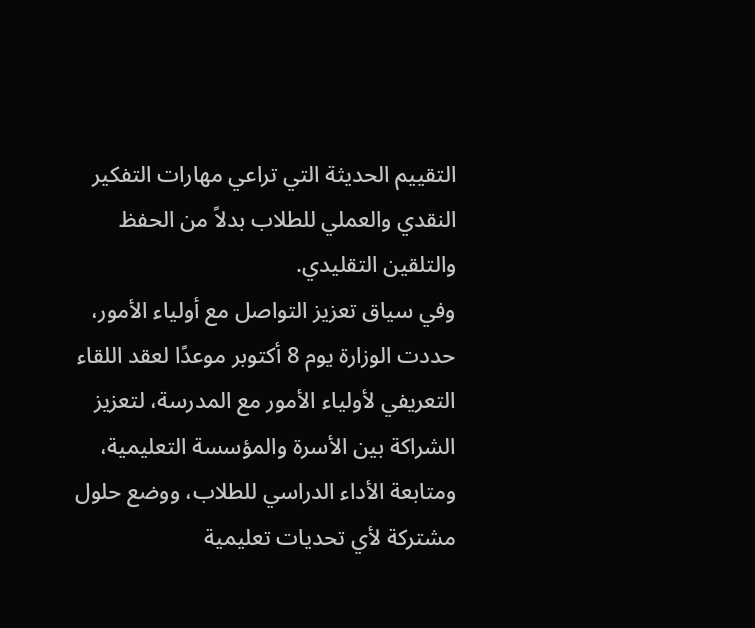التقييم الحديثة التي تراعي مهارات التفكير النقدي والعملي للطلاب بدلاً من الحفظ والتلقين التقليدي.
وفي سياق تعزيز التواصل مع أولياء الأمور، حددت الوزارة يوم 8 أكتوبر موعدًا لعقد اللقاء التعريفي لأولياء الأمور مع المدرسة، لتعزيز الشراكة بين الأسرة والمؤسسة التعليمية، ومتابعة الأداء الدراسي للطلاب، ووضع حلول مشتركة لأي تحديات تعليمية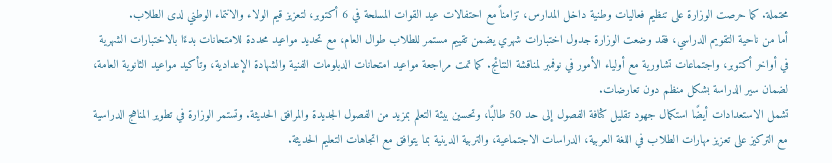محتملة. كما حرصت الوزارة على تنظيم فعاليات وطنية داخل المدارس، تزامناً مع احتفالات عيد القوات المسلحة في 6 أكتوبر، لتعزيز قيم الولاء والانتماء الوطني لدى الطلاب.
أما من ناحية التقويم الدراسي، فقد وضعت الوزارة جدول اختبارات شهري يضمن تقييم مستمر للطلاب طوال العام، مع تحديد مواعيد محددة للامتحانات بدءًا بالاختبارات الشهرية في أواخر أكتوبر، واجتماعات تشاورية مع أولياء الأمور في نوفمبر لمناقشة النتائج. كما تمت مراجعة مواعيد امتحانات الدبلومات الفنية والشهادة الإعدادية، وتأكيد مواعيد الثانوية العامة، لضمان سير الدراسة بشكل منظم دون تعارضات.
تشمل الاستعدادات أيضًا استكمال جهود تقليل كثافة الفصول إلى حد 50 طالبًا، وتحسين بيئة التعلم بمزيد من الفصول الجديدة والمرافق الحديثة. وتستمر الوزارة في تطوير المناهج الدراسية مع التركيز على تعزيز مهارات الطلاب في اللغة العربية، الدراسات الاجتماعية، والتربية الدينية بما يتوافق مع اتجاهات التعليم الحديثة.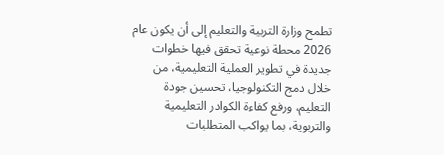تطمح وزارة التربية والتعليم إلى أن يكون عام 2026 محطة نوعية تحقق فيها خطوات جديدة في تطوير العملية التعليمية، من خلال دمج التكنولوجيا، تحسين جودة التعليم، ورفع كفاءة الكوادر التعليمية والتربوية، بما يواكب المتطلبات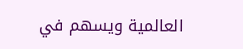العالمية ويسهم في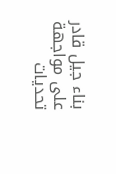بناء جيل قادر على مواجهة تحديات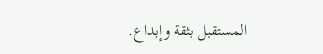المستقبل بثقة وإبداع.